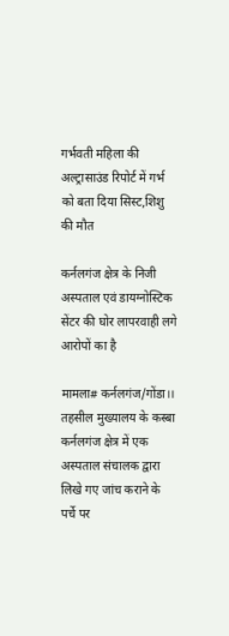गर्भवती महिला की अल्ट्रासाउंड रिपोर्ट में गर्भ को बता दिया सिस्ट,शिशु की मौत

कर्नलगंज क्षेत्र के निजी अस्पताल एवं डायग्नोस्टिक सेंटर की घोर लापरवाही लगे आरोपों का है

मामला# कर्नलगंज/गोंडा।। तहसील मुख्यालय के कस्बा कर्नलगंज क्षेत्र में एक अस्पताल संचालक द्वारा लिखे गए जांच कराने के पर्चे पर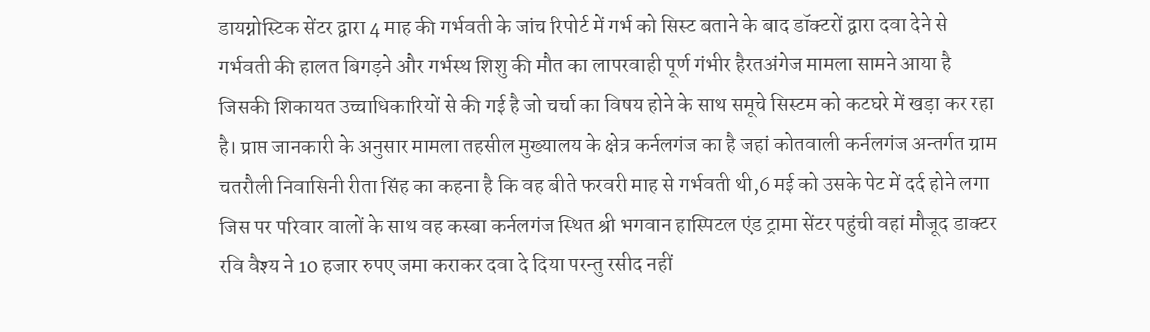डायग्नोस्टिक सेंटर द्वारा 4 माह की गर्भवती के जांच रिपोर्ट में गर्भ को सिस्ट बताने के बाद डॉक्टरों द्वारा दवा देने से गर्भवती की हालत बिगड़ने और गर्भस्थ शिशु की मौत का लापरवाही पूर्ण गंभीर हैरतअंगेज मामला सामने आया है जिसकी शिकायत उच्चाधिकारियों से की गई है जो चर्चा का विषय होने के साथ समूचे सिस्टम को कटघरे में खड़ा कर रहा है। प्राप्त जानकारी के अनुसार मामला तहसील मुख्यालय के क्षेत्र कर्नलगंज का है जहां कोतवाली कर्नलगंज अन्तर्गत ग्राम चतरौली निवासिनी रीता सिंह का कहना है कि वह बीते फरवरी माह से गर्भवती थी,6 मई को उसके पेट में दर्द होने लगा जिस पर परिवार वालों के साथ वह कस्बा कर्नलगंज स्थित श्री भगवान हास्पिटल एंड ट्रामा सेंटर पहुंची वहां मौजूद डाक्टर रवि वैश्य ने 10 हजार रुपए जमा कराकर दवा दे दिया परन्तु रसीद नहीं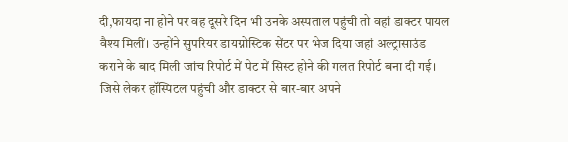दी,फायदा ना होने पर वह दूसरे दिन भी उनके अस्पताल पहुंची तो‌ वहां डाक्टर पायल वैश्य मिलीं। उन्होंने सुपरियर डायग्नोस्टिक सेंटर पर भेज दिया जहां अल्ट्रासाउंड कराने के बाद मिली जांच रिपोर्ट में पेट में सिस्ट होने की गलत रिपोर्ट बना दी गई। जिसे लेकर हॉस्पिटल पहुंची और डाक्टर से बार-बार अपने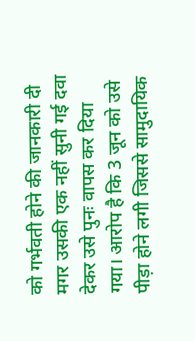को गर्भवती होने की जानकारी दी मगर उसकी एक नहीं सुनी गई दवा देकर उसे पुनः वापस कर दिया गया। आरोप है कि 3 जून को उसे पीड़ा होने लगी जिससे सामुदायिक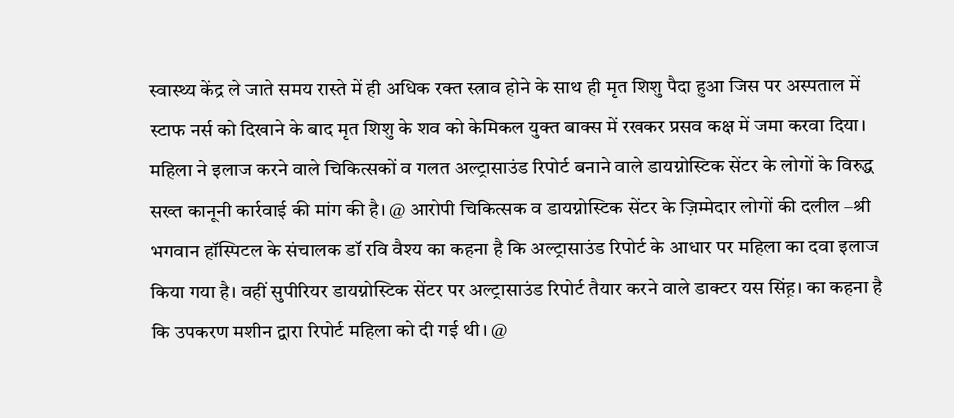स्वास्थ्य केंद्र ले जाते समय रास्ते में ही अधिक रक्त स्त्राव होने के साथ ही मृत शिशु पैदा हुआ जिस पर अस्पताल में स्टाफ नर्स को दिखाने के बाद मृत शिशु के‌ शव को केमिकल युक्त बाक्स में रखकर प्रसव कक्ष में जमा करवा दिया। महिला ने इलाज करने वाले चिकित्सकों व गलत अल्ट्रासाउंड रिपोर्ट बनाने वाले डायग्नोस्टिक सेंटर के लोगों के विरुद्ध सख्त कानूनी कार्रवाई की मांग की है। @ आरोपी चिकित्सक व डायग्नोस्टिक सेंटर के ज़िम्मेदार लोगों की दलील –श्री भगवान हॉस्पिटल के संचालक डॉ रवि वैश्य का कहना है कि अल्ट्रासाउंड रिपोर्ट के आधार पर महिला का दवा इलाज किया गया है। वहीं सुपीरियर डायग्नोस्टिक सेंटर पर अल्ट्रासाउंड रिपोर्ट तैयार करने वाले डाक्टर यस सिंह़। का कहना है कि उपकरण मशीन द्वारा रिपोर्ट महिला को दी गई थी। @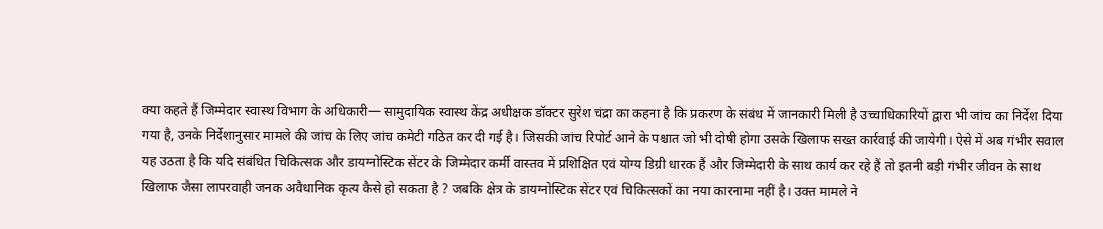क्या कहते हैं जिम्मेदार स्वास्थ विभाग के अधिकारी— सामुदायिक स्वास्थ केंद्र अधीक्षक डॉक्टर सुरेश चंद्रा का कहना है कि प्रकरण के संबंध में जानकारी मिली है उच्चाधिकारियों द्वारा भी जांच का निर्देश दिया गया है, उनके निर्देशानुसार मामले की जांच के लिए जांच कमेटी गठित कर दी गई है। जिसकी जांच रिपोर्ट आने के पश्चात जो भी दोषी होगा उसके खिलाफ सख्त कार्रवाई की जायेगी। ऐसे में अब गंभीर सवाल यह उठता है कि यदि संबंधित चिकित्सक और डायग्नोस्टिक सेंटर के जिम्मेदार कर्मी वास्तव में प्रशिक्षित एवं योग्य डिग्री धारक हैं और जिम्मेदारी के साथ कार्य कर रहे हैं तो इतनी बड़ी गंभीर जीवन के साथ खिलाफ जैसा लापरवाही जनक अवैधानिक कृत्य कैसे हो सकता है ? जबकि क्षेत्र के डायग्नोस्टिक सेंटर एवं चिकित्सकों का नया कारनामा नहीं है। उक्त मामले ने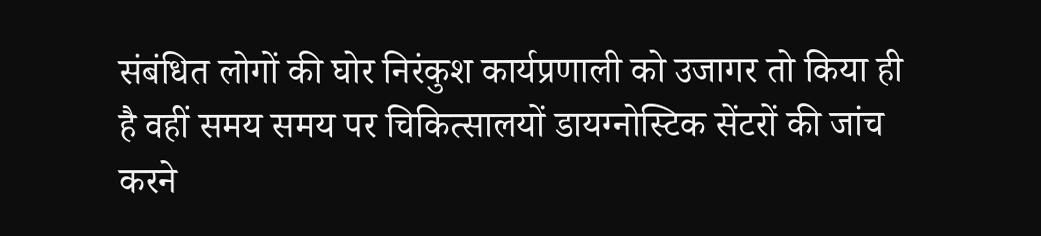संबंधित लोगों की घोर निरंकुश कार्यप्रणाली को उजागर तो किया ही है वहीं समय समय पर चिकित्सालयों डायग्नोस्टिक सेंटरों की जांच करने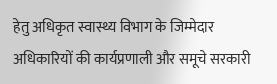हेतु अधिकृत स्वास्थ्य विभाग के जिम्मेदार अधिकारियों की कार्यप्रणाली और समूचे सरकारी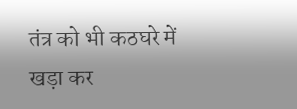तंत्र को भी कठघरे में खड़ा कर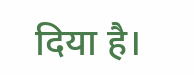दिया है।